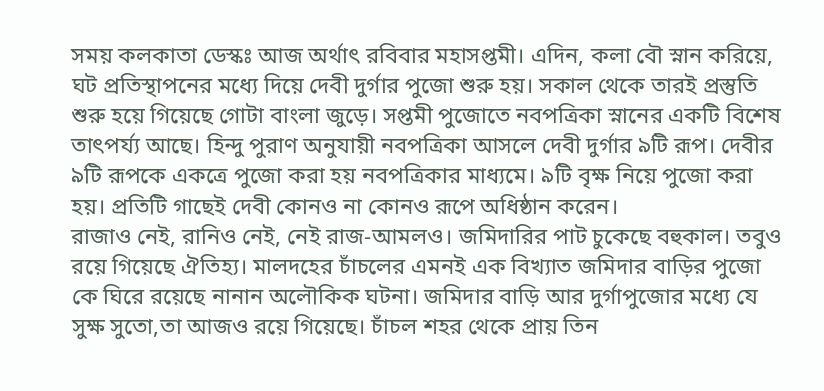সময় কলকাতা ডেস্কঃ আজ অর্থাৎ রবিবার মহাসপ্তমী। এদিন, কলা বৌ স্নান করিয়ে, ঘট প্রতিস্থাপনের মধ্যে দিয়ে দেবী দুর্গার পুজো শুরু হয়। সকাল থেকে তারই প্রস্তুতি শুরু হয়ে গিয়েছে গোটা বাংলা জুড়ে। সপ্তমী পুজোতে নবপত্রিকা স্নানের একটি বিশেষ তাৎপর্য্য আছে। হিন্দু পুরাণ অনুযায়ী নবপত্রিকা আসলে দেবী দুর্গার ৯টি রূপ। দেবীর ৯টি রূপকে একত্রে পুজো করা হয় নবপত্রিকার মাধ্যমে। ৯টি বৃক্ষ নিয়ে পুজো করা হয়। প্রতিটি গাছেই দেবী কোনও না কোনও রূপে অধিষ্ঠান করেন।
রাজাও নেই, রানিও নেই, নেই রাজ-আমলও। জমিদারির পাট চুকেছে বহুকাল। তবুও রয়ে গিয়েছে ঐতিহ্য। মালদহের চাঁচলের এমনই এক বিখ্যাত জমিদার বাড়ির পুজো কে ঘিরে রয়েছে নানান অলৌকিক ঘটনা। জমিদার বাড়ি আর দুর্গাপুজোর মধ্যে যে সুক্ষ সুতো,তা আজও রয়ে গিয়েছে। চাঁচল শহর থেকে প্রায় তিন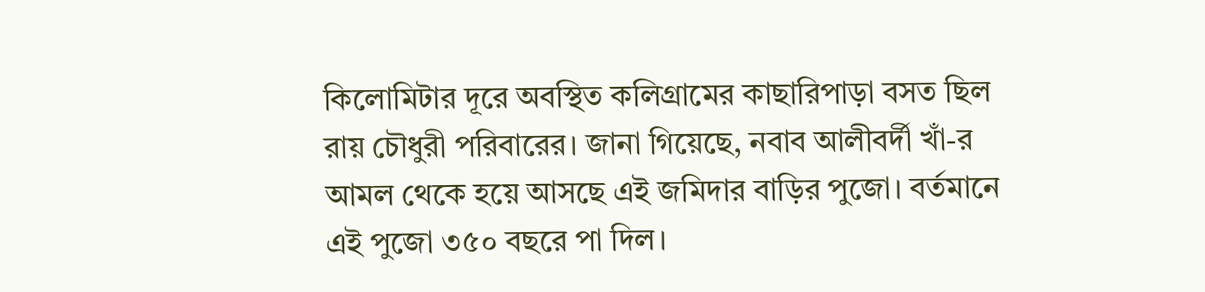কিলোমিটার দূরে অবস্থিত কলিগ্রামের কাছারিপাড়া বসত ছিল রায় চৌধুরী পরিবারের। জানা গিয়েছে, নবাব আলীবর্দী খাঁ-র আমল থেকে হয়ে আসছে এই জমিদার বাড়ির পুজো। বর্তমানে এই পুজো ৩৫০ বছরে পা দিল।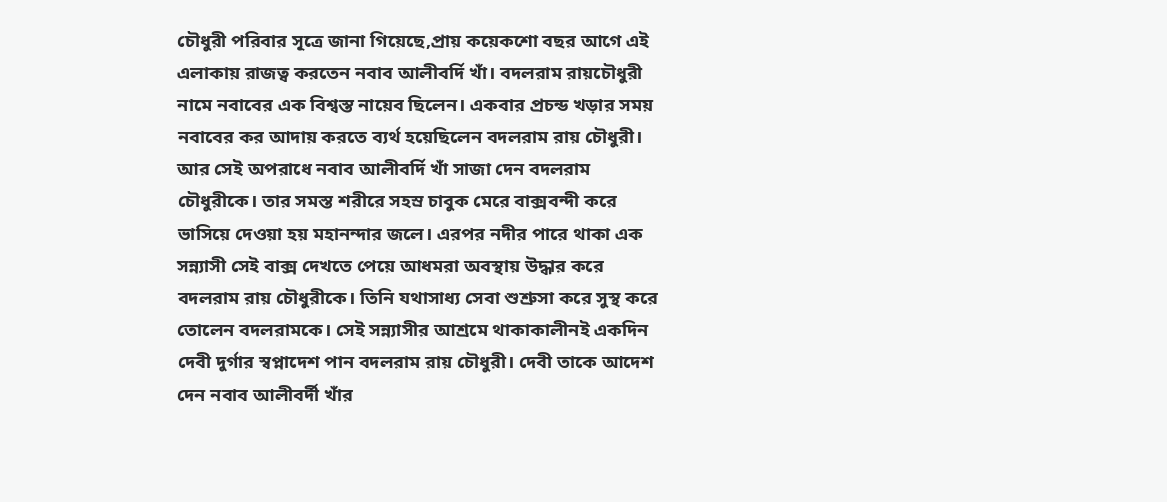চৌধুরী পরিবার সূত্রে জানা গিয়েছে,প্রায় কয়েকশো বছর আগে এই এলাকায় রাজত্ব করতেন নবাব আলীবর্দি খাঁ। বদলরাম রায়চৌধুরী নামে নবাবের এক বিশ্বস্ত নায়েব ছিলেন। একবার প্রচন্ড খড়ার সময় নবাবের কর আদায় করতে ব্যর্থ হয়েছিলেন বদলরাম রায় চৌধুরী। আর সেই অপরাধে নবাব আলীবর্দি খাঁ সাজা দেন বদলরাম চৌধুরীকে। তার সমস্ত শরীরে সহস্র চাবুক মেরে বাক্সবন্দী করে ভাসিয়ে দেওয়া হয় মহানন্দার জলে। এরপর নদীর পারে থাকা এক সন্ন্যাসী সেই বাক্স দেখতে পেয়ে আধমরা অবস্থায় উদ্ধার করে বদলরাম রায় চৌধুরীকে। তিনি যথাসাধ্য সেবা শুশ্রুসা করে সুস্থ করে তোলেন বদলরামকে। সেই সন্ন্যাসীর আশ্রমে থাকাকালীনই একদিন দেবী দুর্গার স্বপ্নাদেশ পান বদলরাম রায় চৌধুরী। দেবী তাকে আদেশ দেন নবাব আলীবর্দী খাঁর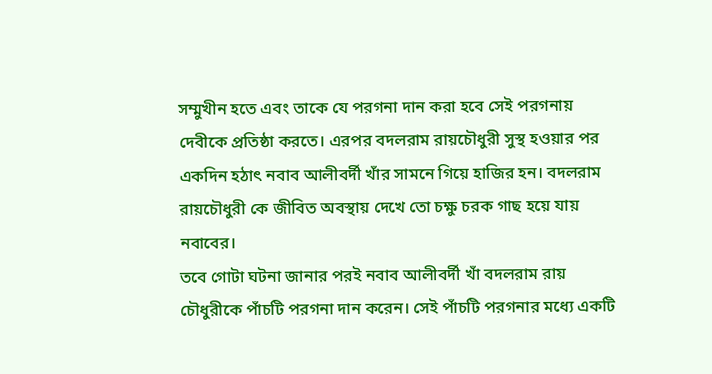সম্মুখীন হতে এবং তাকে যে পরগনা দান করা হবে সেই পরগনায় দেবীকে প্রতিষ্ঠা করতে। এরপর বদলরাম রায়চৌধুরী সুস্থ হওয়ার পর একদিন হঠাৎ নবাব আলীবর্দী খাঁর সামনে গিয়ে হাজির হন। বদলরাম রায়চৌধুরী কে জীবিত অবস্থায় দেখে তো চক্ষু চরক গাছ হয়ে যায় নবাবের।
তবে গোটা ঘটনা জানার পরই নবাব আলীবর্দী খাঁ বদলরাম রায় চৌধুরীকে পাঁচটি পরগনা দান করেন। সেই পাঁচটি পরগনার মধ্যে একটি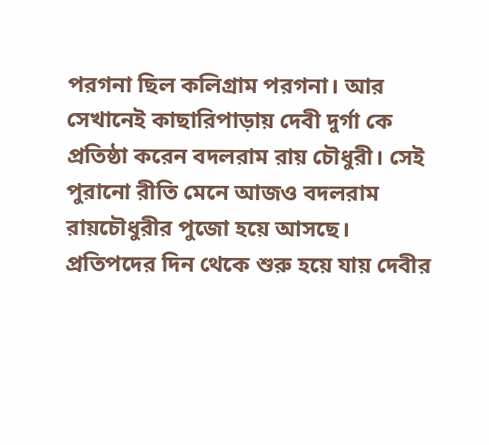পরগনা ছিল কলিগ্রাম পরগনা। আর সেখানেই কাছারিপাড়ায় দেবী দুর্গা কে প্রতিষ্ঠা করেন বদলরাম রায় চৌধুরী। সেই পুরানো রীতি মেনে আজও বদলরাম রায়চৌধুরীর পুজো হয়ে আসছে। প্রতিপদের দিন থেকে শুরু হয়ে যায় দেবীর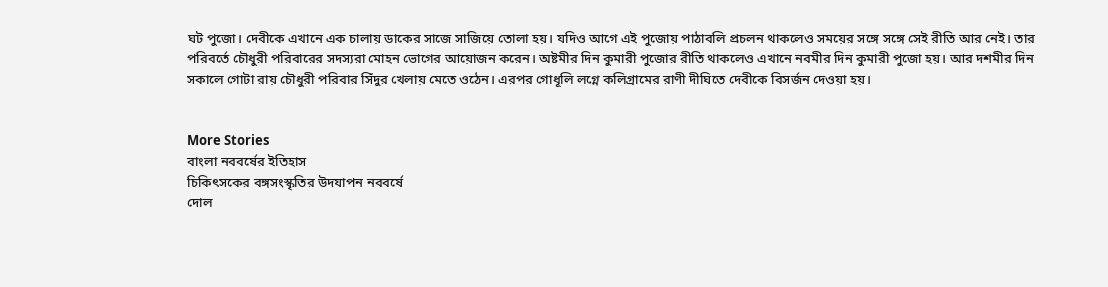ঘট পুজো। দেবীকে এখানে এক চালায় ডাকের সাজে সাজিয়ে তোলা হয়। যদিও আগে এই পুজোয় পাঠাবলি প্রচলন থাকলেও সময়ের সঙ্গে সঙ্গে সেই রীতি আর নেই। তার পরিবর্তে চৌধুরী পরিবারের সদস্যরা মোহন ভোগের আয়োজন করেন। অষ্টমীর দিন কুমারী পুজোর রীতি থাকলেও এখানে নবমীর দিন কুমারী পুজো হয়। আর দশমীর দিন সকালে গোটা রায় চৌধুরী পরিবার সিঁদুর খেলায় মেতে ওঠেন। এরপর গোধূলি লগ্নে কলিগ্রামের রাণী দীঘিতে দেবীকে বিসর্জন দেওয়া হয়।


More Stories
বাংলা নববর্ষের ইতিহাস
চিকিৎসকের বঙ্গসংস্কৃতির উদযাপন নববর্ষে
দোল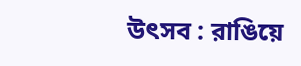উৎসব : রাঙিয়ে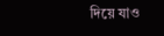দিয়ে যাও